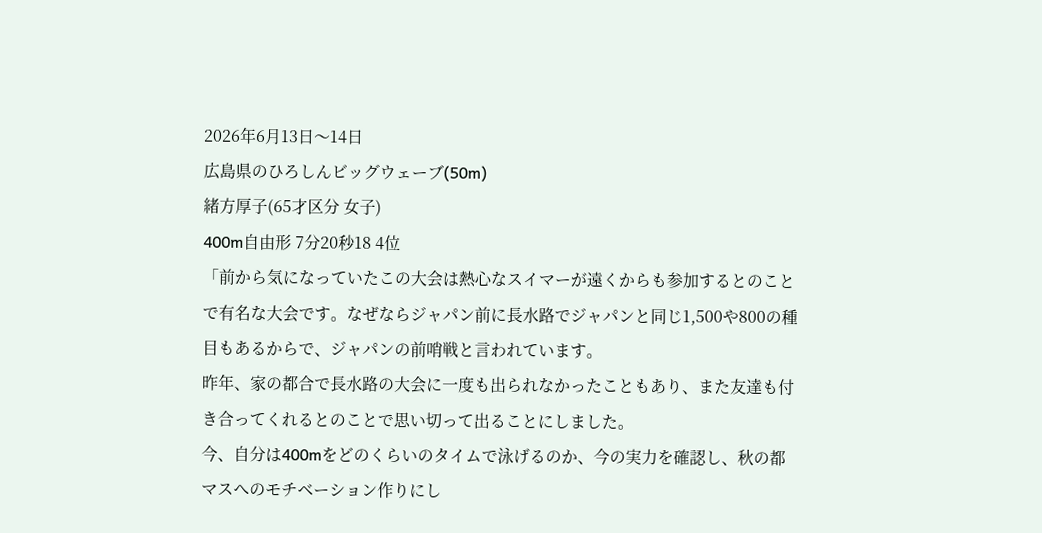2026年6月13日〜14日
広島県のひろしんビッグウェーブ(50m)
緒方厚子(65才区分 女子)
400m自由形 7分20秒18 4位
「前から気になっていたこの大会は熱心なスイマーが遠くからも参加するとのことで有名な大会です。なぜならジャパン前に長水路でジャパンと同じ1,500や800の種目もあるからで、ジャパンの前哨戦と言われています。
昨年、家の都合で長水路の大会に一度も出られなかったこともあり、また友達も付き合ってくれるとのことで思い切って出ることにしました。
今、自分は400mをどのくらいのタイムで泳げるのか、今の実力を確認し、秋の都マスへのモチベーション作りにし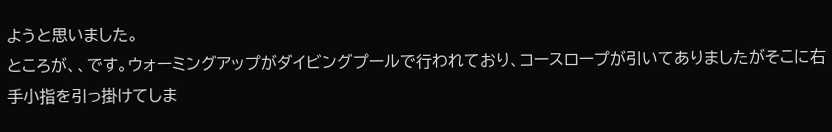ようと思いました。
ところが、、です。ウォーミングアップがダイビングプールで行われており、コースロープが引いてありましたがそこに右手小指を引っ掛けてしま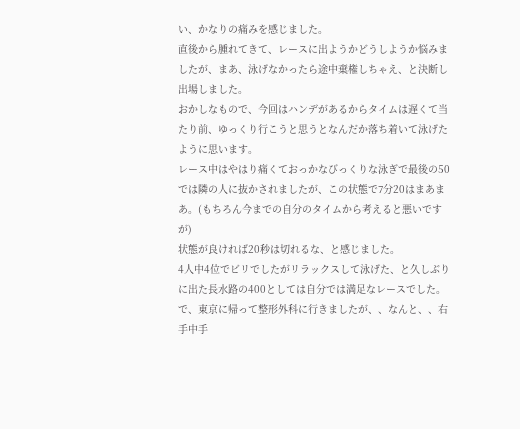い、かなりの痛みを感じました。
直後から腫れてきて、レースに出ようかどうしようか悩みましたが、まあ、泳げなかったら途中棄権しちゃえ、と決断し出場しました。
おかしなもので、今回はハンデがあるからタイムは遅くて当たり前、ゆっくり行こうと思うとなんだか落ち着いて泳げたように思います。
レース中はやはり痛くておっかなびっくりな泳ぎで最後の50では隣の人に抜かされましたが、この状態で7分20はまあまあ。(もちろん今までの自分のタイムから考えると悪いですが)
状態が良ければ20秒は切れるな、と感じました。
4人中4位でビリでしたがリラックスして泳げた、と久しぶりに出た長水路の400としては自分では満足なレースでした。
で、東京に帰って整形外科に行きましたが、、なんと、、右手中手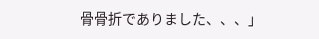骨骨折でありました、、、」